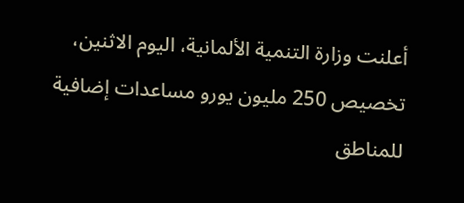أعلنت وزارة التنمية الألمانية، اليوم الاثنين، تخصيص 250 مليون يورو مساعدات إضافية للمناطق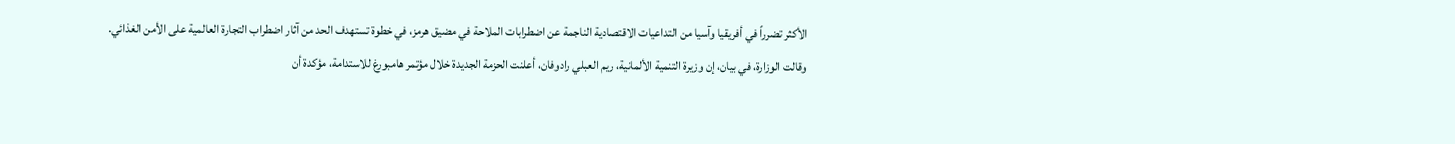الأكثر تضرراً في أفريقيا وآسيا من التداعيات الاقتصادية الناجمة عن اضطرابات الملاحة في مضيق هرمز، في خطوة تستهدف الحد من آثار اضطراب التجارة العالمية على الأمن الغذائي.
وقالت الوزارة، في بيان، إن وزيرة التنمية الألمانية، ريم العبلي رادوفان، أعلنت الحزمة الجديدة خلال مؤتمر هامبورغ للاستدامة، مؤكدة أن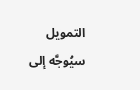التمويل سيُوجَّه إلى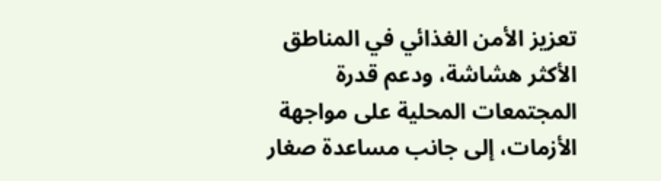تعزيز الأمن الغذائي في المناطق الأكثر هشاشة، ودعم قدرة المجتمعات المحلية على مواجهة الأزمات، إلى جانب مساعدة صغار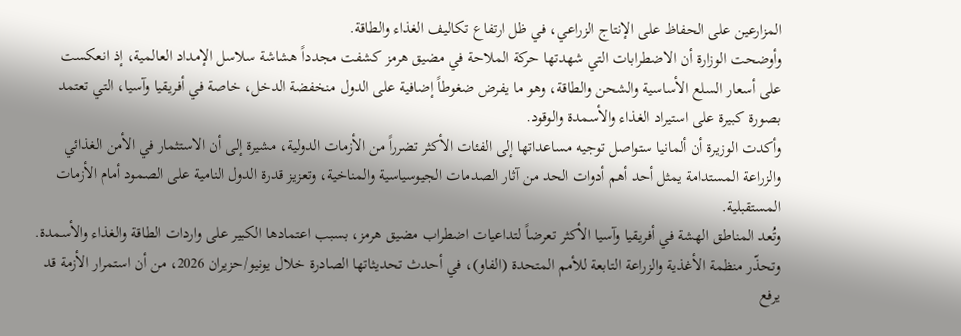المزارعين على الحفاظ على الإنتاج الزراعي، في ظل ارتفاع تكاليف الغذاء والطاقة.
وأوضحت الوزارة أن الاضطرابات التي شهدتها حركة الملاحة في مضيق هرمز كشفت مجدداً هشاشة سلاسل الإمداد العالمية، إذ انعكست على أسعار السلع الأساسية والشحن والطاقة، وهو ما يفرض ضغوطاً إضافية على الدول منخفضة الدخل، خاصة في أفريقيا وآسيا، التي تعتمد بصورة كبيرة على استيراد الغذاء والأسمدة والوقود.
وأكدت الوزيرة أن ألمانيا ستواصل توجيه مساعداتها إلى الفئات الأكثر تضرراً من الأزمات الدولية، مشيرة إلى أن الاستثمار في الأمن الغذائي والزراعة المستدامة يمثل أحد أهم أدوات الحد من آثار الصدمات الجيوسياسية والمناخية، وتعزيز قدرة الدول النامية على الصمود أمام الأزمات المستقبلية.
وتُعد المناطق الهشة في أفريقيا وآسيا الأكثر تعرضاً لتداعيات اضطراب مضيق هرمز، بسبب اعتمادها الكبير على واردات الطاقة والغذاء والأسمدة.
وتحذّر منظمة الأغذية والزراعة التابعة للأمم المتحدة (الفاو)، في أحدث تحديثاتها الصادرة خلال يونيو/حزيران 2026، من أن استمرار الأزمة قد يرفع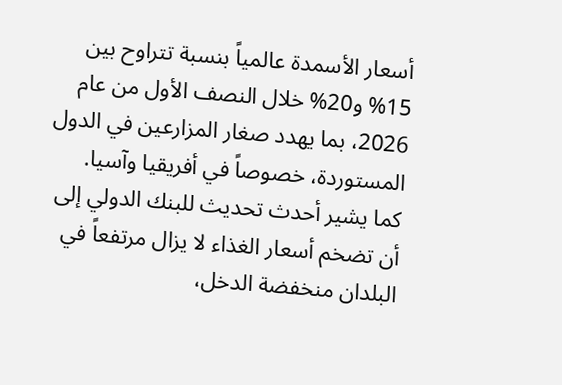أسعار الأسمدة عالمياً بنسبة تتراوح بين 15% و20% خلال النصف الأول من عام 2026، بما يهدد صغار المزارعين في الدول المستوردة، خصوصاً في أفريقيا وآسيا.
كما يشير أحدث تحديث للبنك الدولي إلى أن تضخم أسعار الغذاء لا يزال مرتفعاً في البلدان منخفضة الدخل،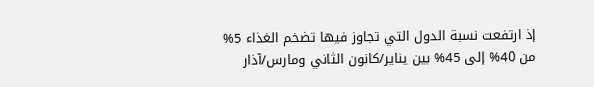إذ ارتفعت نسبة الدول التي تجاوز فيها تضخم الغذاء 5% من 40% إلى 45% بين يناير/كانون الثاني ومارس/آذار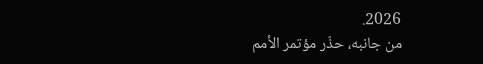2026.
من جانبه، حذّر مؤتمر الأمم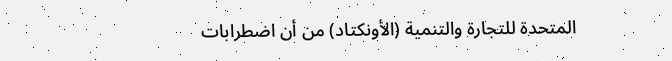المتحدة للتجارة والتنمية (الأونكتاد) من أن اضطرابات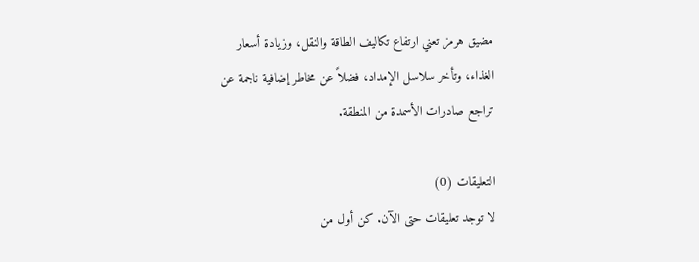مضيق هرمز تعني ارتفاع تكاليف الطاقة والنقل، وزيادة أسعار الغذاء، وتأخر سلاسل الإمداد، فضلاً عن مخاطر إضافية ناجمة عن تراجع صادرات الأسمدة من المنطقة.

التعليقات (0)
لا توجد تعليقات حتى الآن. كن أول من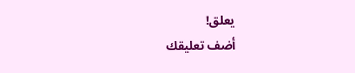يعلق!
أضف تعليقك